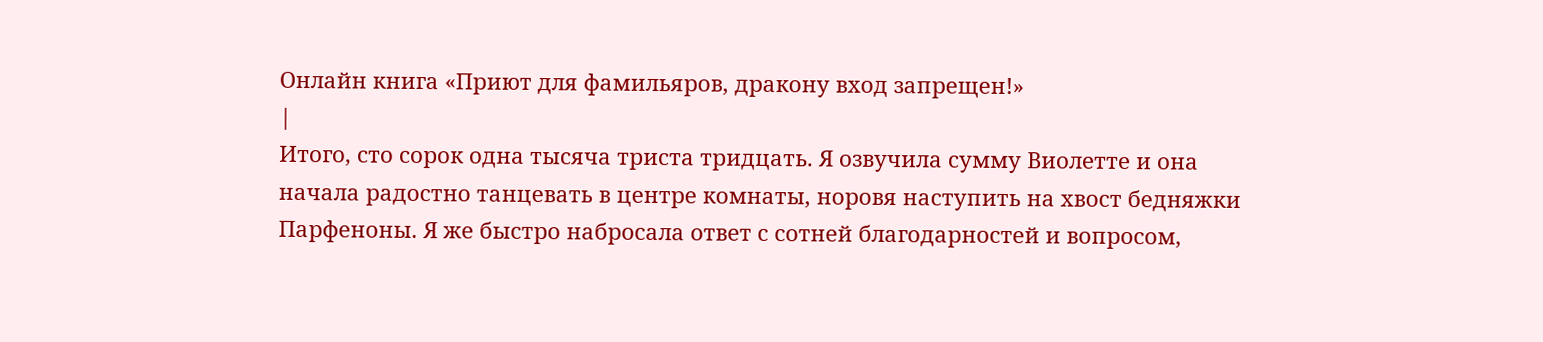Онлайн книга «Приют для фамильяров, дракону вход запрещен!»
|
Итого, сто сорок одна тысяча триста тридцать. Я озвучила сумму Виолетте и она начала радостно танцевать в центре комнаты, норовя наступить на хвост бедняжки Парфеноны. Я же быстро набросала ответ с сотней благодарностей и вопросом,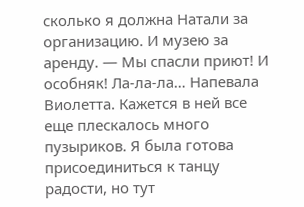сколько я должна Натали за организацию. И музею за аренду. — Мы спасли приют! И особняк! Ла-ла-ла… Напевала Виолетта. Кажется в ней все еще плескалось много пузыриков. Я была готова присоединиться к танцу радости, но тут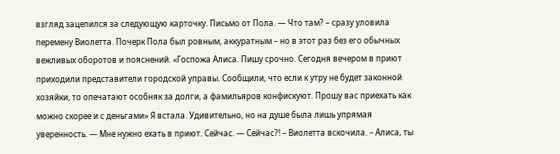взгляд зацепился за следующую карточку. Письмо от Пола. — Что там? – сразу уловила перемену Виолетта. Почерк Пола был ровным, аккуратным – но в этот раз без его обычных вежливых оборотов и пояснений. «Госпожа Алиса. Пишу срочно. Сегодня вечером в приют приходили представители городской управы. Сообщили, что если к утру не будет законной хозяйки, то опечатают особняк за долги, а фамильяров конфискуют. Прошу вас приехать как можно скорее и с деньгами» Я встала. Удивительно, но на душе была лишь упрямая уверенность. — Мне нужно ехать в приют. Сейчас. — Сейчас?! – Виолетта вскочила. – Алиса, ты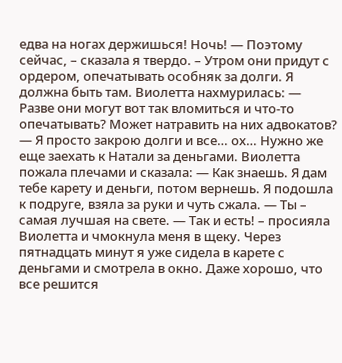едва на ногах держишься! Ночь! — Поэтому сейчас, – сказала я твердо. – Утром они придут с ордером, опечатывать особняк за долги. Я должна быть там. Виолетта нахмурилась: — Разве они могут вот так вломиться и что-то опечатывать? Может натравить на них адвокатов? — Я просто закрою долги и все… ох… Нужно же еще заехать к Натали за деньгами. Виолетта пожала плечами и сказала: — Как знаешь. Я дам тебе карету и деньги, потом вернешь. Я подошла к подруге, взяла за руки и чуть сжала. — Ты – самая лучшая на свете. — Так и есть! – просияла Виолетта и чмокнула меня в щеку. Через пятнадцать минут я уже сидела в карете с деньгами и смотрела в окно. Даже хорошо, что все решится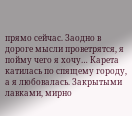прямо сейчас. Заодно в дороге мысли проветрятся, я пойму чего я хочу… Карета катилась по спящему городу, а я любовалась. Закрытыми лавками, мирно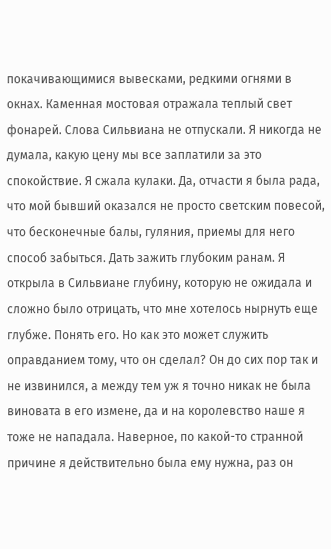покачивающимися вывесками, редкими огнями в окнах. Каменная мостовая отражала теплый свет фонарей. Слова Сильвиана не отпускали. Я никогда не думала, какую цену мы все заплатили за это спокойствие. Я сжала кулаки. Да, отчасти я была рада, что мой бывший оказался не просто светским повесой, что бесконечные балы, гуляния, приемы для него способ забыться. Дать зажить глубоким ранам. Я открыла в Сильвиане глубину, которую не ожидала и сложно было отрицать, что мне хотелось нырнуть еще глубже. Понять его. Но как это может служить оправданием тому, что он сделал? Он до сих пор так и не извинился, а между тем уж я точно никак не была виновата в его измене, да и на королевство наше я тоже не нападала. Наверное, по какой-то странной причине я действительно была ему нужна, раз он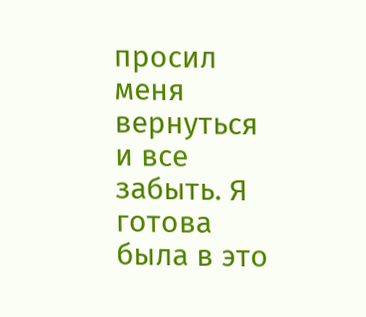просил меня вернуться и все забыть. Я готова была в это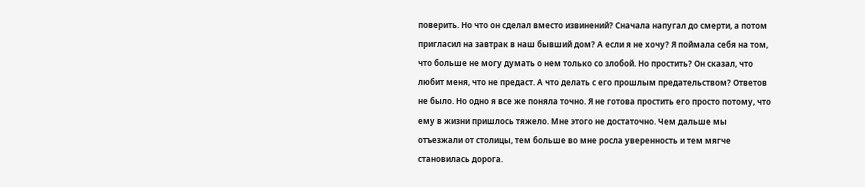поверить. Но что он сделал вместо извинений? Сначала напугал до смерти, а потом пригласил на завтрак в наш бывший дом? А если я не хочу? Я поймала себя на том, что больше не могу думать о нем только со злобой. Но простить? Он сказал, что любит меня, что не предаст. А что делать с его прошлым предательством? Ответов не было. Но одно я все же поняла точно. Я не готова простить его просто потому, что ему в жизни пришлось тяжело. Мне этого не достаточно. Чем дальше мы отъезжали от столицы, тем больше во мне росла уверенность и тем мягче становилась дорога.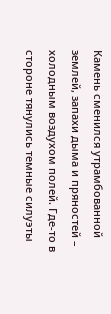Камень сменился утрамбованной землей, запахи дыма и пряностей – холодным воздухом полей. Где-то в стороне тянулись темные силуэты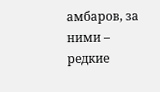амбаров, за ними – редкие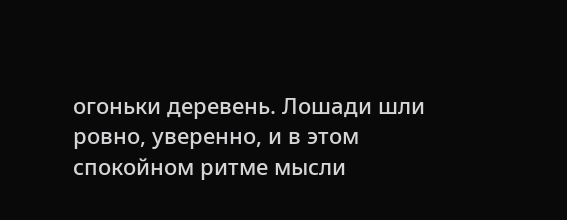огоньки деревень. Лошади шли ровно, уверенно, и в этом спокойном ритме мысли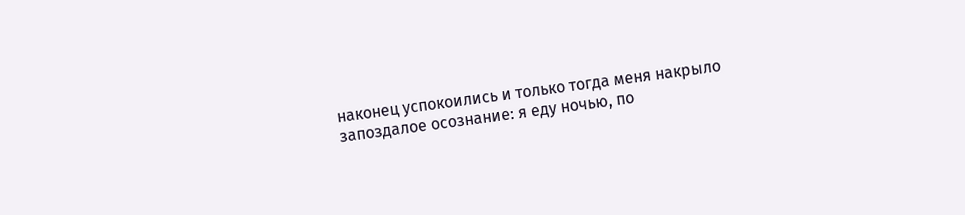наконец успокоились и только тогда меня накрыло запоздалое осознание: я еду ночью, по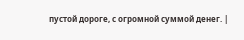пустой дороге, с огромной суммой денег. |